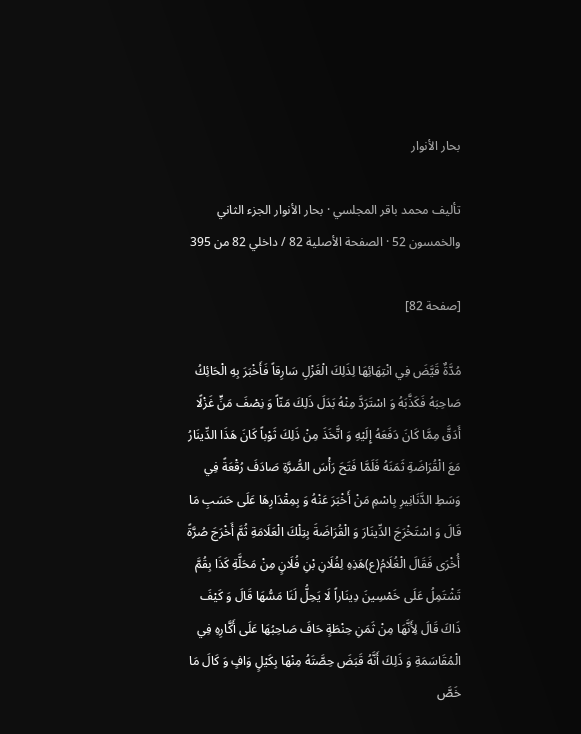بحار الأنوار

تأليف محمد باقر المجلسي · بحار الأنوار الجزء الثاني والخمسون 52 · الصفحة الأصلية 82 / داخلي 82 من 395

[صفحة 82]

مُدَّةٌ قَيَّضَ فِي انْتِهَائِهَا لِذَلِكَ الْغَزْلِ سَارِقاً فَأَخْبَرَ بِهِ الْحَائِكُ صَاحِبَهُ فَكَذَّبَهُ وَ اسْتَرَدَّ مِنْهُ بَدَلَ ذَلِكَ مَنّاً وَ نِصْفَ مَنٍّ غَزْلًا أَدَقَّ مِمَّا كَانَ دَفَعَهُ إِلَيْهِ وَ اتَّخَذَ مِنْ ذَلِكَ ثَوْباً كَانَ هَذَا الدِّينَارُ مَعَ الْقُرَاضَةِ ثَمَنَهُ فَلَمَّا فَتَحَ رَأْسَ الصُّرَّةِ صَادَفَ رُقْعَةً فِي وَسَطِ الدَّنَانِيرِ بِاسْمِ مَنْ أَخْبَرَ عَنْهُ وَ بِمِقْدَارِهَا عَلَى حَسَبِ مَا قَالَ وَ اسْتَخْرَجَ الدِّينَارَ وَ الْقُرَاضَةَ بِتِلْكَ الْعَلَامَةِ ثُمَّ أَخْرَجَ صُرَّةً أُخْرَى فَقَالَ الْغُلَامُ(ع)هَذِهِ لِفُلَانِ بْنِ فُلَانٍ مِنْ مَحَلَّةِ كَذَا بِقُمَّ تَشْتَمِلُ عَلَى خَمْسِينَ دِينَاراً لَا يَحِلُّ لَنَا مَسُّهَا قَالَ وَ كَيْفَ ذَاكَ قَالَ لِأَنَّهَا مِنْ ثَمَنِ حِنْطَةٍ حَافَ صَاحِبُهَا عَلَى أَكَّارِهِ فِي الْمُقَاسَمَةِ وَ ذَلِكَ أَنَّهُ قَبَضَ حِصَّتَهُ مِنْهَا بِكَيْلٍ وَافٍ وَ كَالَ مَا خَصَّ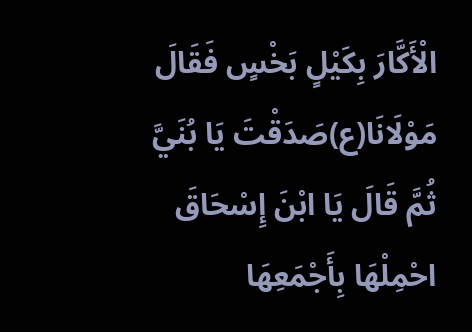الْأَكَّارَ بِكَيْلٍ بَخْسٍ فَقَالَ مَوْلَانَا(ع)صَدَقْتَ يَا بُنَيَّ ثُمَّ قَالَ يَا ابْنَ إِسْحَاقَ احْمِلْهَا بِأَجْمَعِهَا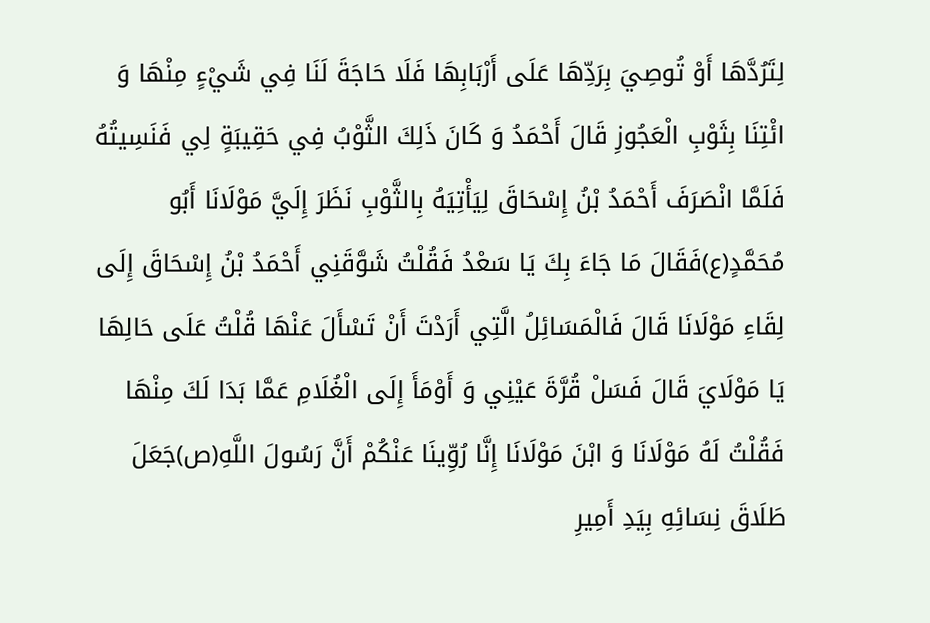لِتَرُدَّهَا أَوْ تُوصِيَ بِرَدِّهَا عَلَى أَرْبَابِهَا فَلَا حَاجَةَ لَنَا فِي شَيْءٍ مِنْهَا وَ ائْتِنَا بِثَوْبِ الْعَجُوزِ قَالَ أَحْمَدُ وَ كَانَ ذَلِكَ الثَّوْبُ فِي حَقِيبَةٍ لِي فَنَسِيتُهُ فَلَمَّا انْصَرَفَ أَحْمَدُ بْنُ إِسْحَاقَ لِيَأْتِيَهُ بِالثَّوْبِ نَظَرَ إِلَيَّ مَوْلَانَا أَبُو مُحَمَّدٍ(ع)فَقَالَ مَا جَاءَ بِكَ يَا سَعْدُ فَقُلْتُ شَوَّقَنِي أَحْمَدُ بْنُ إِسْحَاقَ إِلَى لِقَاءِ مَوْلَانَا قَالَ فَالْمَسَائِلُ الَّتِي أَرَدْتَ أَنْ تَسْأَلَ عَنْهَا قُلْتُ عَلَى حَالِهَا يَا مَوْلَايَ قَالَ فَسَلْ قُرَّةَ عَيْنِي وَ أَوْمَأَ إِلَى الْغُلَامِ عَمَّا بَدَا لَكَ مِنْهَا فَقُلْتُ لَهُ مَوْلَانَا وَ ابْنَ مَوْلَانَا إِنَّا رُوِّينَا عَنْكُمْ أَنَّ رَسُولَ اللَّهِ(ص)جَعَلَ طَلَاقَ نِسَائِهِ بِيَدِ أَمِيرِ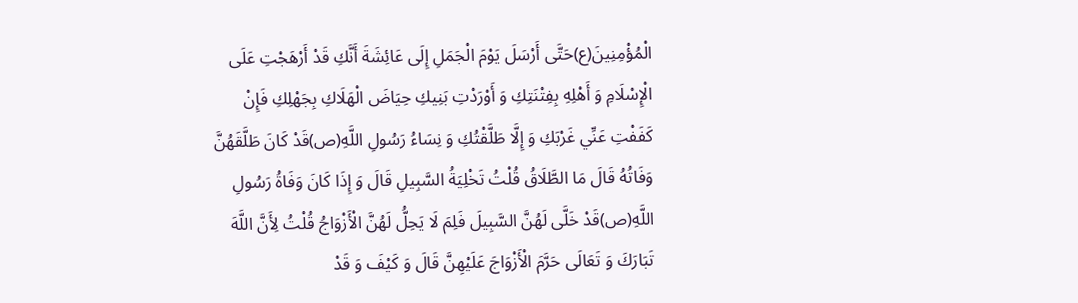الْمُؤْمِنِينَ(ع)حَتَّى أَرْسَلَ يَوْمَ الْجَمَلِ إِلَى عَائِشَةَ أَنَّكِ قَدْ أَرْهَجْتِ عَلَى الْإِسْلَامِ وَ أَهْلِهِ بِفِتْنَتِكِ وَ أَوْرَدْتِ بَنِيكِ حِيَاضَ الْهَلَاكِ بِجَهْلِكِ فَإِنْ كَفَفْتِ عَنِّي غَرْبَكِ وَ إِلَّا طَلَّقْتُكِ وَ نِسَاءُ رَسُولِ اللَّهِ(ص)قَدْ كَانَ طَلَّقَهُنَّ وَفَاتُهُ قَالَ مَا الطَّلَاقُ قُلْتُ تَخْلِيَةُ السَّبِيلِ قَالَ وَ إِذَا كَانَ وَفَاةُ رَسُولِ اللَّهِ(ص)قَدْ خَلَّى لَهُنَّ السَّبِيلَ فَلِمَ لَا يَحِلُّ لَهُنَّ الْأَزْوَاجُ قُلْتُ لِأَنَّ اللَّهَ تَبَارَكَ وَ تَعَالَى حَرَّمَ الْأَزْوَاجَ عَلَيْهِنَّ قَالَ وَ كَيْفَ وَ قَدْ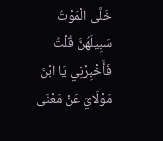خَلَّى الْمَوْتُ سَبِيلَهُنَّ قُلْتُ فَأَخْبِرْنِي يَا ابْنَ مَوْلَايَ عَنْ مَعْنَى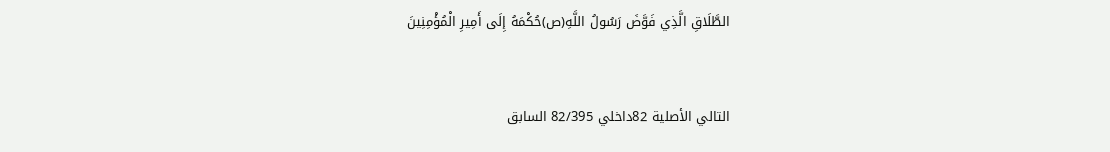الطَّلَاقِ الَّذِي فَوَّضَ رَسُولُ اللَّهِ(ص)حُكْمَهُ إِلَى أَمِيرِ الْمُؤْمِنِينَ


التالي الأصلية 82داخلي 82/395 السابق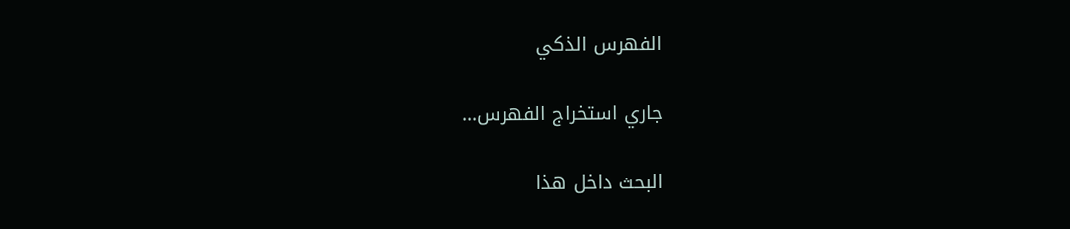الفهرس الذكي

جاري استخراج الفهرس...

البحث داخل هذا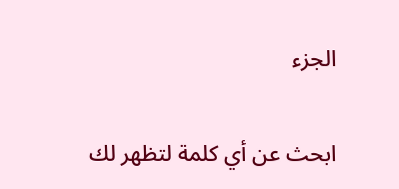الجزء

ابحث عن أي كلمة لتظهر لك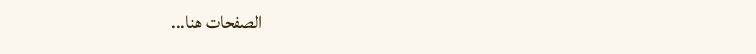الصفحات هنا...